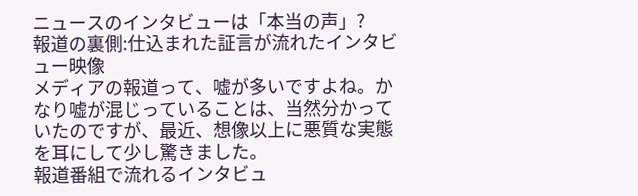ニュースのインタビューは「本当の声」?
報道の裏側:仕込まれた証言が流れたインタビュー映像
メディアの報道って、嘘が多いですよね。かなり嘘が混じっていることは、当然分かっていたのですが、最近、想像以上に悪質な実態を耳にして少し驚きました。
報道番組で流れるインタビュ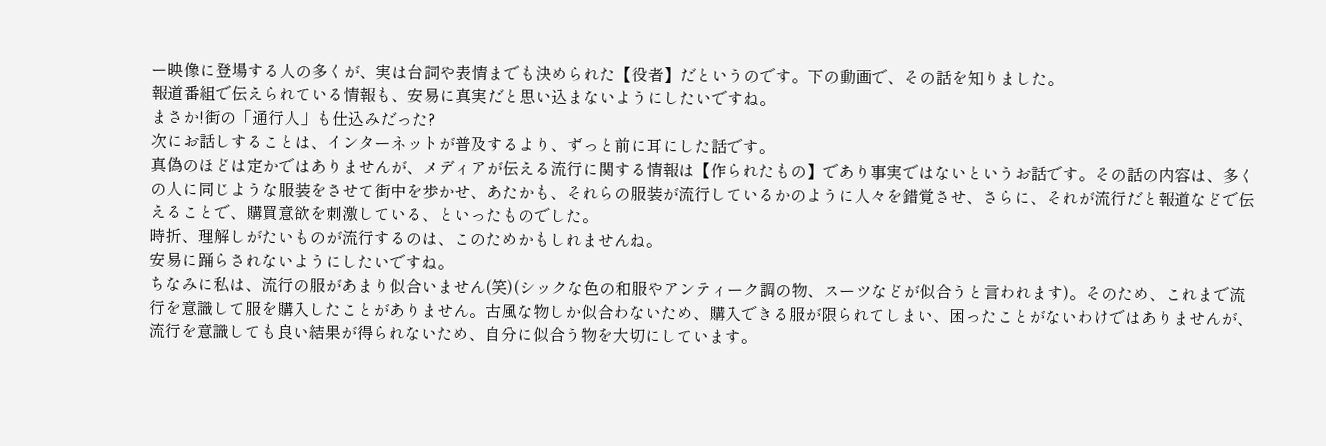ー映像に登場する人の多くが、実は台詞や表情までも決められた【役者】だというのです。下の動画で、その話を知りました。
報道番組で伝えられている情報も、安易に真実だと思い込まないようにしたいですね。
まさか!街の「通行人」も仕込みだった?
次にお話しすることは、インターネットが普及するより、ずっと前に耳にした話です。
真偽のほどは定かではありませんが、メディアが伝える流行に関する情報は【作られたもの】であり事実ではないというお話です。その話の内容は、多くの人に同じような服装をさせて街中を歩かせ、あたかも、それらの服装が流行しているかのように人々を錯覚させ、さらに、それが流行だと報道などで伝えることで、購買意欲を刺激している、といったものでした。
時折、理解しがたいものが流行するのは、このためかもしれませんね。
安易に踊らされないようにしたいですね。
ちなみに私は、流行の服があまり似合いません(笑)(シックな色の和服やアンティーク調の物、スーツなどが似合うと言われます)。そのため、これまで流行を意識して服を購入したことがありません。古風な物しか似合わないため、購入できる服が限られてしまい、困ったことがないわけではありませんが、流行を意識しても良い結果が得られないため、自分に似合う物を大切にしています。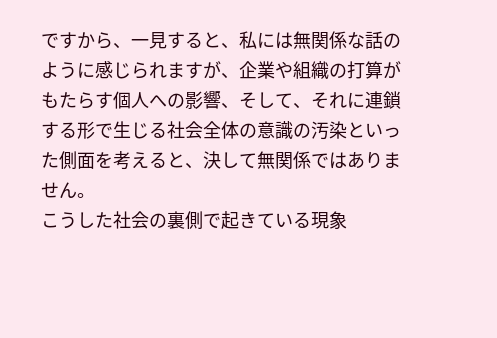ですから、一見すると、私には無関係な話のように感じられますが、企業や組織の打算がもたらす個人への影響、そして、それに連鎖する形で生じる社会全体の意識の汚染といった側面を考えると、決して無関係ではありません。
こうした社会の裏側で起きている現象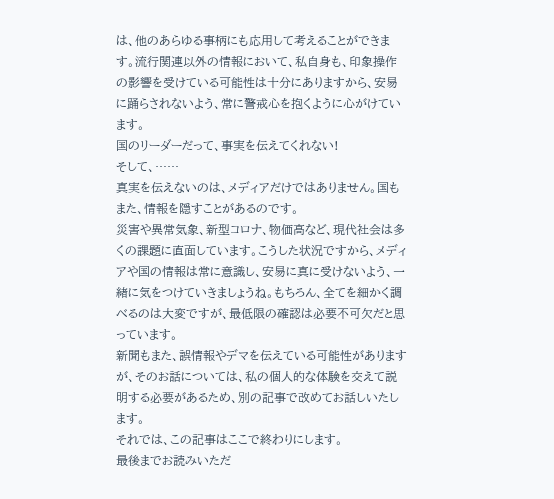は、他のあらゆる事柄にも応用して考えることができます。流行関連以外の情報において、私自身も、印象操作の影響を受けている可能性は十分にありますから、安易に踊らされないよう、常に警戒心を抱くように心がけています。
国のリーダーだって、事実を伝えてくれない!
そして、……
真実を伝えないのは、メディアだけではありません。国もまた、情報を隠すことがあるのです。
災害や異常気象、新型コロナ、物価高など、現代社会は多くの課題に直面しています。こうした状況ですから、メディアや国の情報は常に意識し、安易に真に受けないよう、一緒に気をつけていきましょうね。もちろん、全てを細かく調べるのは大変ですが、最低限の確認は必要不可欠だと思っています。
新聞もまた、誤情報やデマを伝えている可能性がありますが、そのお話については、私の個人的な体験を交えて説明する必要があるため、別の記事で改めてお話しいたします。
それでは、この記事はここで終わりにします。
最後までお読みいただ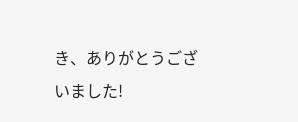き、ありがとうございました!